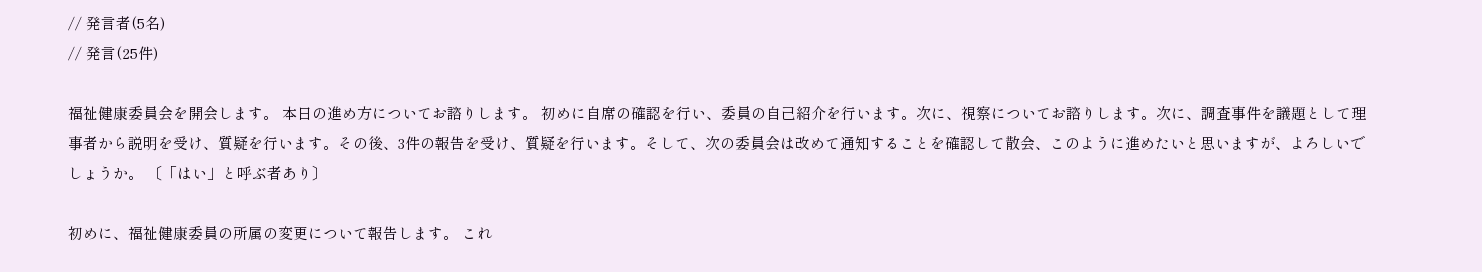// 発言者(5名)
// 発言(25件)

福祉健康委員会を開会します。 本日の進め方についてお諮りします。 初めに自席の確認を行い、委員の自己紹介を行います。次に、視察についてお諮りします。次に、調査事件を議題として理事者から説明を受け、質疑を行います。その後、3件の報告を受け、質疑を行います。そして、次の委員会は改めて通知することを確認して散会、このように進めたいと思いますが、よろしいでしょうか。 〔「はい」と呼ぶ者あり〕

初めに、福祉健康委員の所属の変更について報告します。 これ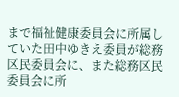まで福祉健康委員会に所属していた田中ゆきえ委員が総務区民委員会に、また総務区民委員会に所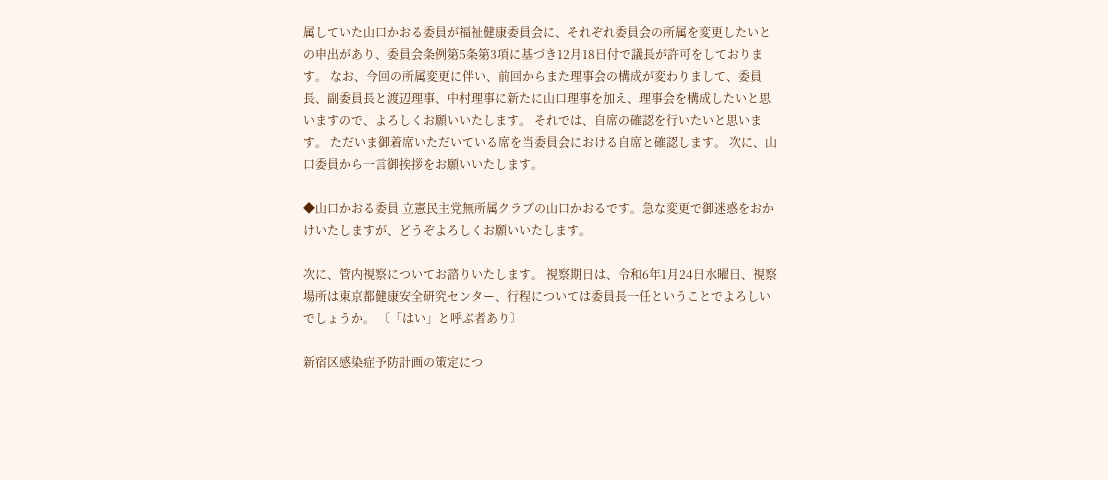属していた山口かおる委員が福祉健康委員会に、それぞれ委員会の所属を変更したいとの申出があり、委員会条例第5条第3項に基づき12月18日付で議長が許可をしております。 なお、今回の所属変更に伴い、前回からまた理事会の構成が変わりまして、委員長、副委員長と渡辺理事、中村理事に新たに山口理事を加え、理事会を構成したいと思いますので、よろしくお願いいたします。 それでは、自席の確認を行いたいと思います。 ただいま御着席いただいている席を当委員会における自席と確認します。 次に、山口委員から一言御挨拶をお願いいたします。

◆山口かおる委員 立憲民主党無所属クラブの山口かおるです。急な変更で御迷惑をおかけいたしますが、どうぞよろしくお願いいたします。

次に、管内視察についてお諮りいたします。 視察期日は、令和6年1月24日水曜日、視察場所は東京都健康安全研究センター、行程については委員長一任ということでよろしいでしょうか。 〔「はい」と呼ぶ者あり〕

新宿区感染症予防計画の策定につ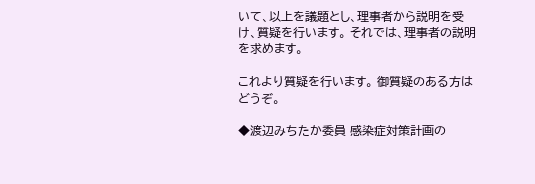いて、以上を議題とし、理事者から説明を受け、質疑を行います。 それでは、理事者の説明を求めます。

これより質疑を行います。 御質疑のある方はどうぞ。

◆渡辺みちたか委員 感染症対策計画の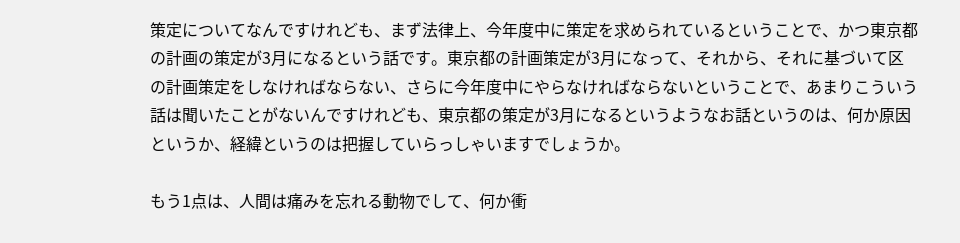策定についてなんですけれども、まず法律上、今年度中に策定を求められているということで、かつ東京都の計画の策定が3月になるという話です。東京都の計画策定が3月になって、それから、それに基づいて区の計画策定をしなければならない、さらに今年度中にやらなければならないということで、あまりこういう話は聞いたことがないんですけれども、東京都の策定が3月になるというようなお話というのは、何か原因というか、経緯というのは把握していらっしゃいますでしょうか。

もう1点は、人間は痛みを忘れる動物でして、何か衝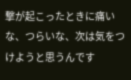撃が起こったときに痛いな、つらいな、次は気をつけようと思うんです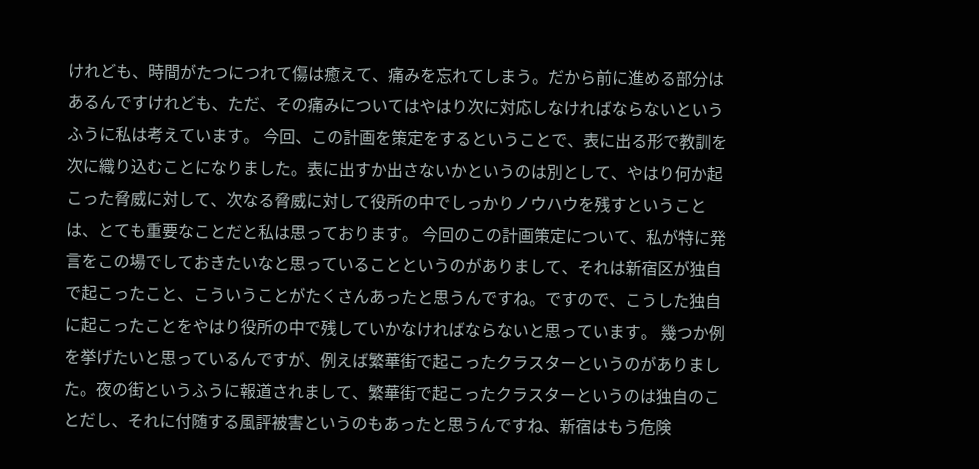けれども、時間がたつにつれて傷は癒えて、痛みを忘れてしまう。だから前に進める部分はあるんですけれども、ただ、その痛みについてはやはり次に対応しなければならないというふうに私は考えています。 今回、この計画を策定をするということで、表に出る形で教訓を次に織り込むことになりました。表に出すか出さないかというのは別として、やはり何か起こった脅威に対して、次なる脅威に対して役所の中でしっかりノウハウを残すということは、とても重要なことだと私は思っております。 今回のこの計画策定について、私が特に発言をこの場でしておきたいなと思っていることというのがありまして、それは新宿区が独自で起こったこと、こういうことがたくさんあったと思うんですね。ですので、こうした独自に起こったことをやはり役所の中で残していかなければならないと思っています。 幾つか例を挙げたいと思っているんですが、例えば繁華街で起こったクラスターというのがありました。夜の街というふうに報道されまして、繁華街で起こったクラスターというのは独自のことだし、それに付随する風評被害というのもあったと思うんですね、新宿はもう危険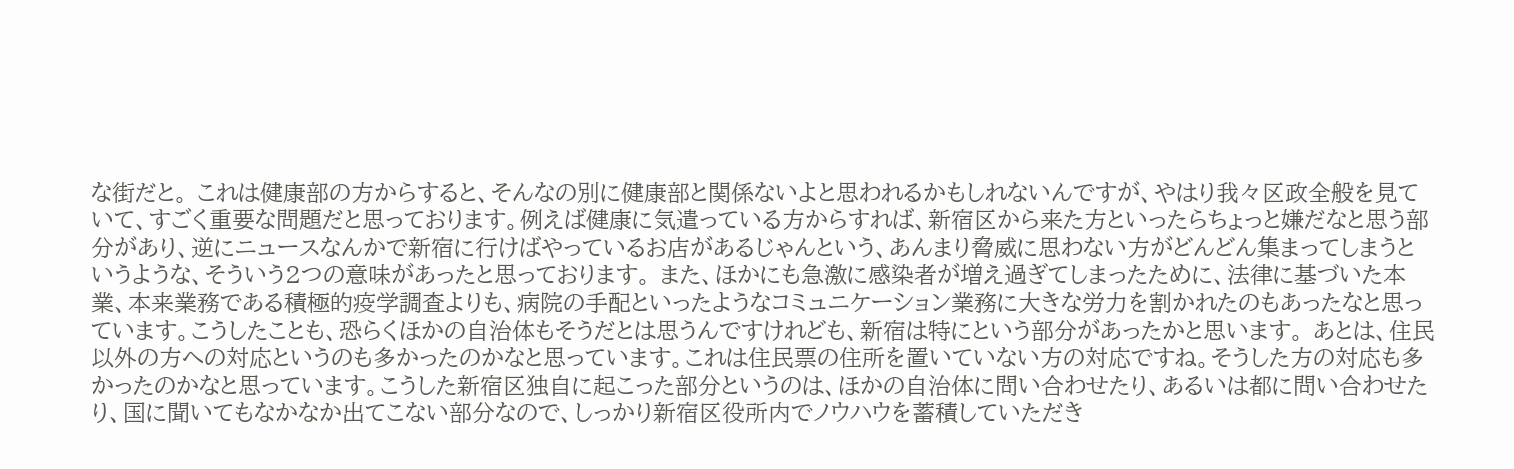な街だと。 これは健康部の方からすると、そんなの別に健康部と関係ないよと思われるかもしれないんですが、やはり我々区政全般を見ていて、すごく重要な問題だと思っております。例えば健康に気遣っている方からすれば、新宿区から来た方といったらちょっと嫌だなと思う部分があり、逆にニュースなんかで新宿に行けばやっているお店があるじゃんという、あんまり脅威に思わない方がどんどん集まってしまうというような、そういう2つの意味があったと思っております。 また、ほかにも急激に感染者が増え過ぎてしまったために、法律に基づいた本業、本来業務である積極的疫学調査よりも、病院の手配といったようなコミュニケーション業務に大きな労力を割かれたのもあったなと思っています。こうしたことも、恐らくほかの自治体もそうだとは思うんですけれども、新宿は特にという部分があったかと思います。 あとは、住民以外の方への対応というのも多かったのかなと思っています。これは住民票の住所を置いていない方の対応ですね。そうした方の対応も多かったのかなと思っています。こうした新宿区独自に起こった部分というのは、ほかの自治体に問い合わせたり、あるいは都に問い合わせたり、国に聞いてもなかなか出てこない部分なので、しっかり新宿区役所内でノウハウを蓄積していただき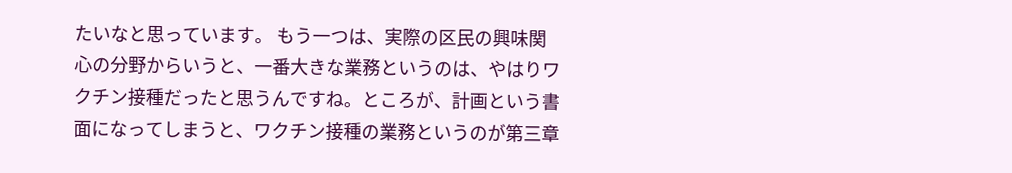たいなと思っています。 もう一つは、実際の区民の興味関心の分野からいうと、一番大きな業務というのは、やはりワクチン接種だったと思うんですね。ところが、計画という書面になってしまうと、ワクチン接種の業務というのが第三章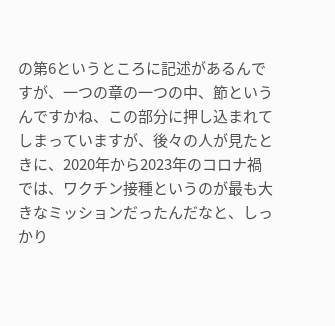の第6というところに記述があるんですが、一つの章の一つの中、節というんですかね、この部分に押し込まれてしまっていますが、後々の人が見たときに、2020年から2023年のコロナ禍では、ワクチン接種というのが最も大きなミッションだったんだなと、しっかり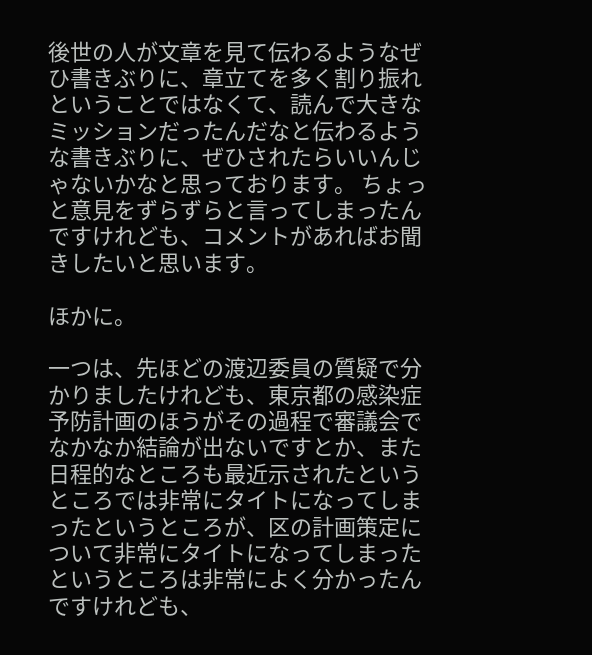後世の人が文章を見て伝わるようなぜひ書きぶりに、章立てを多く割り振れということではなくて、読んで大きなミッションだったんだなと伝わるような書きぶりに、ぜひされたらいいんじゃないかなと思っております。 ちょっと意見をずらずらと言ってしまったんですけれども、コメントがあればお聞きしたいと思います。

ほかに。

一つは、先ほどの渡辺委員の質疑で分かりましたけれども、東京都の感染症予防計画のほうがその過程で審議会でなかなか結論が出ないですとか、また日程的なところも最近示されたというところでは非常にタイトになってしまったというところが、区の計画策定について非常にタイトになってしまったというところは非常によく分かったんですけれども、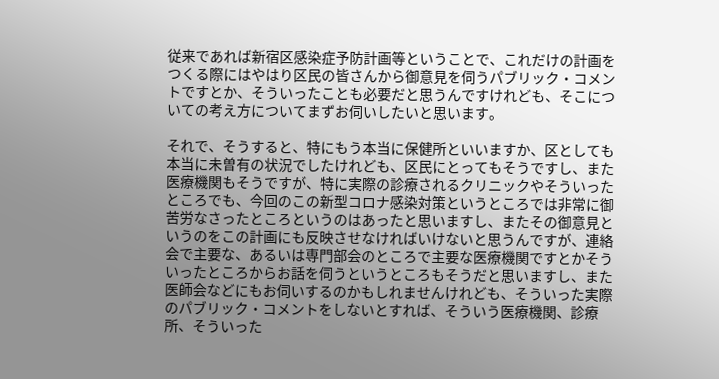従来であれば新宿区感染症予防計画等ということで、これだけの計画をつくる際にはやはり区民の皆さんから御意見を伺うパブリック・コメントですとか、そういったことも必要だと思うんですけれども、そこについての考え方についてまずお伺いしたいと思います。

それで、そうすると、特にもう本当に保健所といいますか、区としても本当に未曽有の状況でしたけれども、区民にとってもそうですし、また医療機関もそうですが、特に実際の診療されるクリニックやそういったところでも、今回のこの新型コロナ感染対策というところでは非常に御苦労なさったところというのはあったと思いますし、またその御意見というのをこの計画にも反映させなければいけないと思うんですが、連絡会で主要な、あるいは専門部会のところで主要な医療機関ですとかそういったところからお話を伺うというところもそうだと思いますし、また医師会などにもお伺いするのかもしれませんけれども、そういった実際のパブリック・コメントをしないとすれば、そういう医療機関、診療所、そういった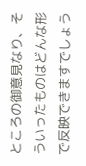ところの御意見なり、そういったものはどんな形で反映できますでしょう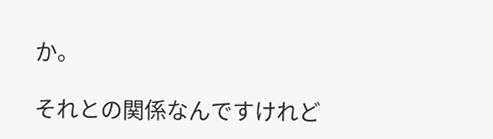か。

それとの関係なんですけれど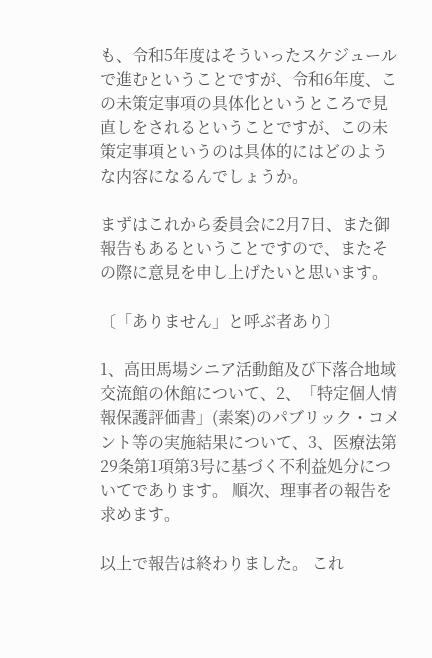も、令和5年度はそういったスケジュールで進むということですが、令和6年度、この未策定事項の具体化というところで見直しをされるということですが、この未策定事項というのは具体的にはどのような内容になるんでしょうか。

まずはこれから委員会に2月7日、また御報告もあるということですので、またその際に意見を申し上げたいと思います。

〔「ありません」と呼ぶ者あり〕

1、高田馬場シニア活動館及び下落合地域交流館の休館について、2、「特定個人情報保護評価書」(素案)のパブリック・コメント等の実施結果について、3、医療法第29条第1項第3号に基づく不利益処分についてであります。 順次、理事者の報告を求めます。

以上で報告は終わりました。 これ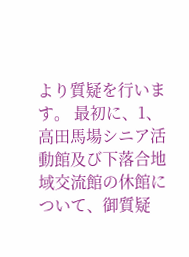より質疑を行います。 最初に、1、高田馬場シニア活動館及び下落合地域交流館の休館について、御質疑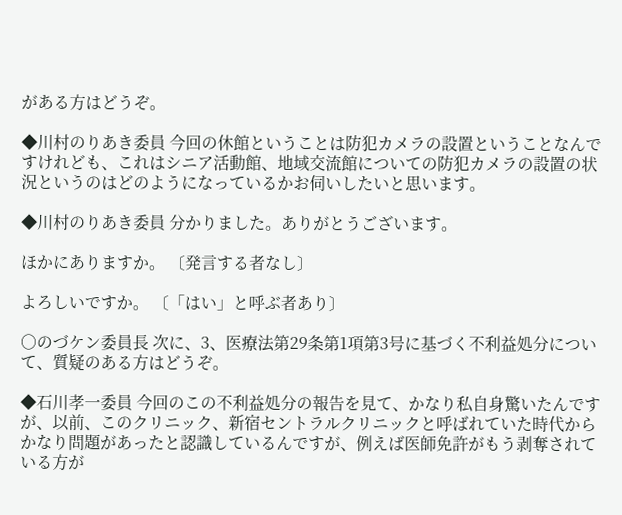がある方はどうぞ。

◆川村のりあき委員 今回の休館ということは防犯カメラの設置ということなんですけれども、これはシニア活動館、地域交流館についての防犯カメラの設置の状況というのはどのようになっているかお伺いしたいと思います。

◆川村のりあき委員 分かりました。ありがとうございます。

ほかにありますか。 〔発言する者なし〕

よろしいですか。 〔「はい」と呼ぶ者あり〕

○のづケン委員長 次に、3、医療法第29条第1項第3号に基づく不利益処分について、質疑のある方はどうぞ。

◆石川孝一委員 今回のこの不利益処分の報告を見て、かなり私自身驚いたんですが、以前、このクリニック、新宿セントラルクリニックと呼ばれていた時代からかなり問題があったと認識しているんですが、例えば医師免許がもう剥奪されている方が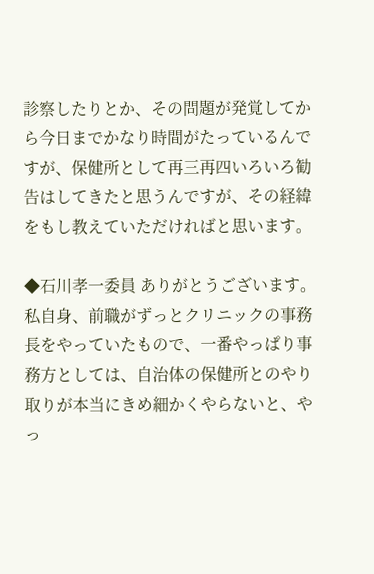診察したりとか、その問題が発覚してから今日までかなり時間がたっているんですが、保健所として再三再四いろいろ勧告はしてきたと思うんですが、その経緯をもし教えていただければと思います。

◆石川孝一委員 ありがとうございます。私自身、前職がずっとクリニックの事務長をやっていたもので、一番やっぱり事務方としては、自治体の保健所とのやり取りが本当にきめ細かくやらないと、やっ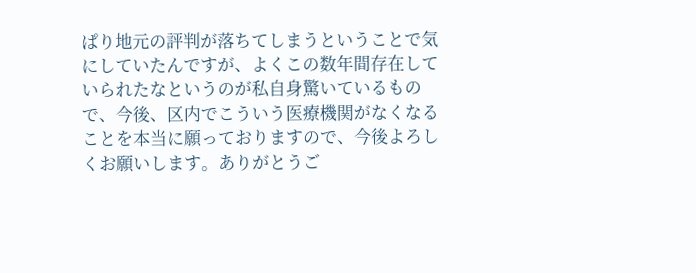ぱり地元の評判が落ちてしまうということで気にしていたんですが、よくこの数年間存在していられたなというのが私自身驚いているもので、今後、区内でこういう医療機関がなくなることを本当に願っておりますので、今後よろしくお願いします。ありがとうご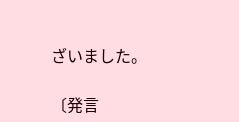ざいました。

〔発言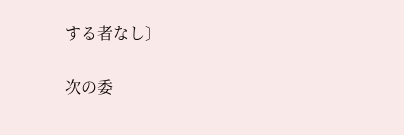する者なし〕

次の委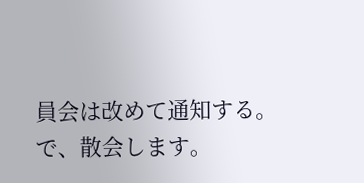員会は改めて通知する。で、散会します。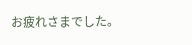お疲れさまでした。